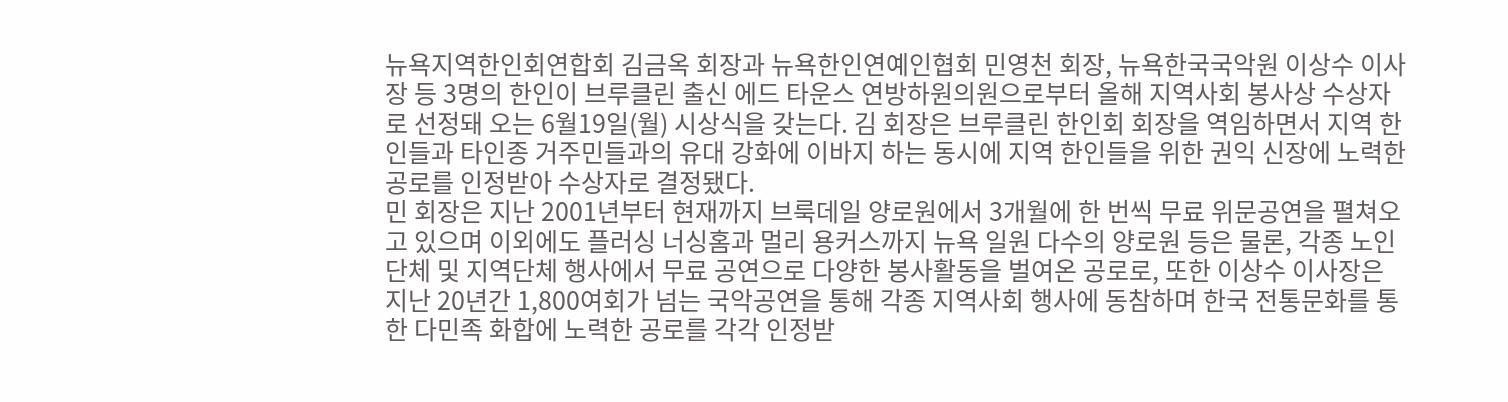뉴욕지역한인회연합회 김금옥 회장과 뉴욕한인연예인협회 민영천 회장, 뉴욕한국국악원 이상수 이사장 등 3명의 한인이 브루클린 출신 에드 타운스 연방하원의원으로부터 올해 지역사회 봉사상 수상자로 선정돼 오는 6월19일(월) 시상식을 갖는다. 김 회장은 브루클린 한인회 회장을 역임하면서 지역 한인들과 타인종 거주민들과의 유대 강화에 이바지 하는 동시에 지역 한인들을 위한 권익 신장에 노력한 공로를 인정받아 수상자로 결정됐다.
민 회장은 지난 2001년부터 현재까지 브룩데일 양로원에서 3개월에 한 번씩 무료 위문공연을 펼쳐오고 있으며 이외에도 플러싱 너싱홈과 멀리 용커스까지 뉴욕 일원 다수의 양로원 등은 물론, 각종 노인단체 및 지역단체 행사에서 무료 공연으로 다양한 봉사활동을 벌여온 공로로, 또한 이상수 이사장은 지난 20년간 1,800여회가 넘는 국악공연을 통해 각종 지역사회 행사에 동참하며 한국 전통문화를 통한 다민족 화합에 노력한 공로를 각각 인정받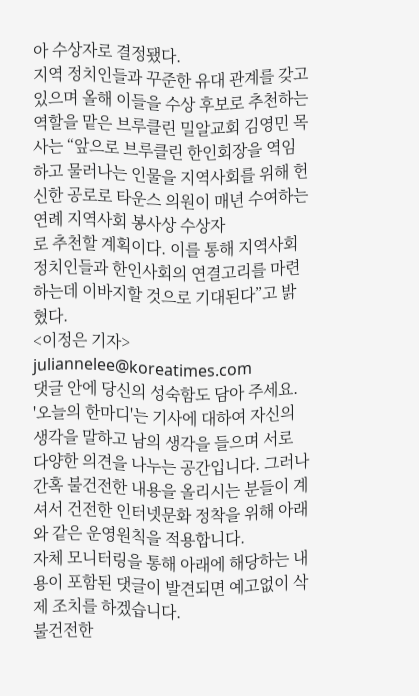아 수상자로 결정됐다.
지역 정치인들과 꾸준한 유대 관계를 갖고 있으며 올해 이들을 수상 후보로 추천하는 역할을 맡은 브루클린 밀알교회 김영민 목사는 “앞으로 브루클린 한인회장을 역임하고 물러나는 인물을 지역사회를 위해 헌신한 공로로 타운스 의원이 매년 수여하는 연례 지역사회 봉사상 수상자
로 추천할 계획이다. 이를 통해 지역사회 정치인들과 한인사회의 연결고리를 마련하는데 이바지할 것으로 기대된다”고 밝혔다.
<이정은 기자> juliannelee@koreatimes.com
댓글 안에 당신의 성숙함도 담아 주세요.
'오늘의 한마디'는 기사에 대하여 자신의 생각을 말하고 남의 생각을 들으며 서로 다양한 의견을 나누는 공간입니다. 그러나 간혹 불건전한 내용을 올리시는 분들이 계셔서 건전한 인터넷문화 정착을 위해 아래와 같은 운영원칙을 적용합니다.
자체 모니터링을 통해 아래에 해당하는 내용이 포함된 댓글이 발견되면 예고없이 삭제 조치를 하겠습니다.
불건전한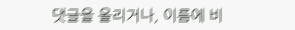댓글을 올리거나, 이름에 비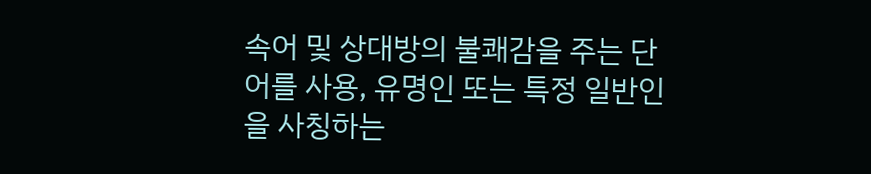속어 및 상대방의 불쾌감을 주는 단어를 사용, 유명인 또는 특정 일반인을 사칭하는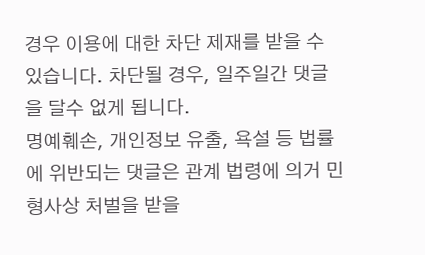경우 이용에 대한 차단 제재를 받을 수 있습니다. 차단될 경우, 일주일간 댓글을 달수 없게 됩니다.
명예훼손, 개인정보 유출, 욕설 등 법률에 위반되는 댓글은 관계 법령에 의거 민형사상 처벌을 받을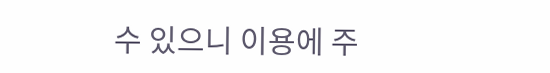수 있으니 이용에 주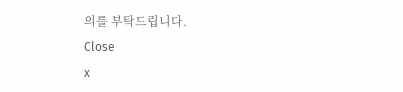의를 부탁드립니다.
Close
x